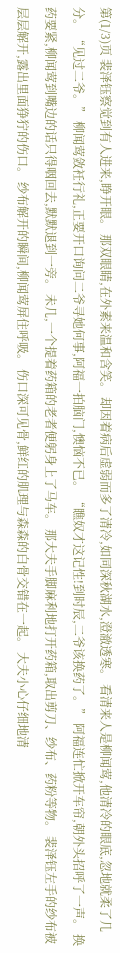第(1/3)页 裴泽钰察觉到有人进来,睁开眼。 那双眼睛,在外素来温和含笑。 却因着病后虚弱而多了清冷,如同深秋湖水,澄澈透寒。 看清来人是柳闻莺,他清冷的眼底,忽地就柔了几分。 “见过二爷。” 柳闻莺敛衽行礼,正要开口询问二爷寻她何事,阿福一拍脑门,懊恼不已。 “瞧奴才这记性!到时辰,二爷该换药了。” 阿福连忙掀开车帘,朝外头招呼了一声。 换药要紧,柳闻莺到嘴边的话只得咽回去,默默退到一旁。 未几,一个提着药箱的老者便躬身上了马车。 那大夫手脚麻利地打开药箱,取出剪刀、纱布、药粉等物。 裴泽钰左手的纱布被层层解开,露出里面狰狞的伤口。 纱布解开的瞬间,柳闻莺屏住呼吸。 伤口深可见骨,鲜红的肌理与森森的白骨交错在一起。 大夫小心仔细地清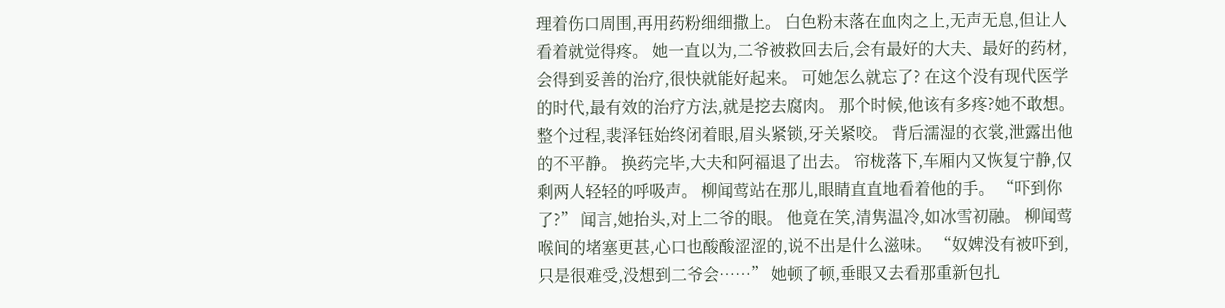理着伤口周围,再用药粉细细撒上。 白色粉末落在血肉之上,无声无息,但让人看着就觉得疼。 她一直以为,二爷被救回去后,会有最好的大夫、最好的药材,会得到妥善的治疗,很快就能好起来。 可她怎么就忘了? 在这个没有现代医学的时代,最有效的治疗方法,就是挖去腐肉。 那个时候,他该有多疼?她不敢想。 整个过程,裴泽钰始终闭着眼,眉头紧锁,牙关紧咬。 背后濡湿的衣裳,泄露出他的不平静。 换药完毕,大夫和阿福退了出去。 帘栊落下,车厢内又恢复宁静,仅剩两人轻轻的呼吸声。 柳闻莺站在那儿,眼睛直直地看着他的手。 “吓到你了?” 闻言,她抬头,对上二爷的眼。 他竟在笑,清隽温冷,如冰雪初融。 柳闻莺喉间的堵塞更甚,心口也酸酸涩涩的,说不出是什么滋味。 “奴婢没有被吓到,只是很难受,没想到二爷会……” 她顿了顿,垂眼又去看那重新包扎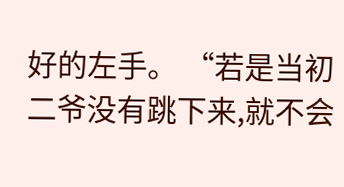好的左手。 “若是当初二爷没有跳下来,就不会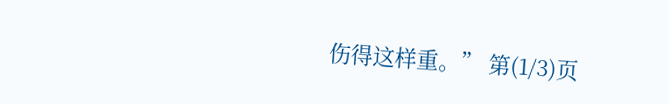伤得这样重。” 第(1/3)页